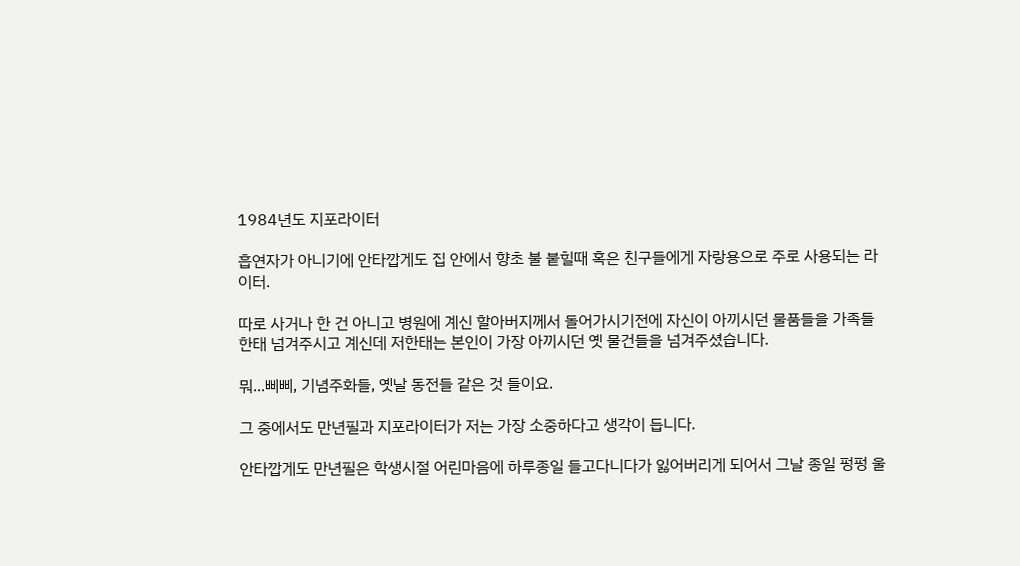1984년도 지포라이터

흡연자가 아니기에 안타깝게도 집 안에서 향초 불 붙힐때 혹은 친구들에게 자랑용으로 주로 사용되는 라이터.

따로 사거나 한 건 아니고 병원에 계신 할아버지께서 돌어가시기전에 자신이 아끼시던 물품들을 가족들한태 넘겨주시고 계신데 저한태는 본인이 가장 아끼시던 옛 물건들을 넘겨주셨습니다.

뭐...삐삐, 기념주화들, 옛날 동전들 같은 것 들이요.

그 중에서도 만년필과 지포라이터가 저는 가장 소중하다고 생각이 듭니다.

안타깝게도 만년필은 학생시절 어린마음에 하루종일 들고다니다가 잃어버리게 되어서 그날 종일 펑펑 울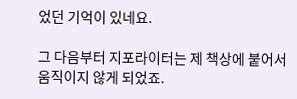었던 기억이 있네요.

그 다음부터 지포라이터는 제 책상에 붙어서 움직이지 않게 되었죠.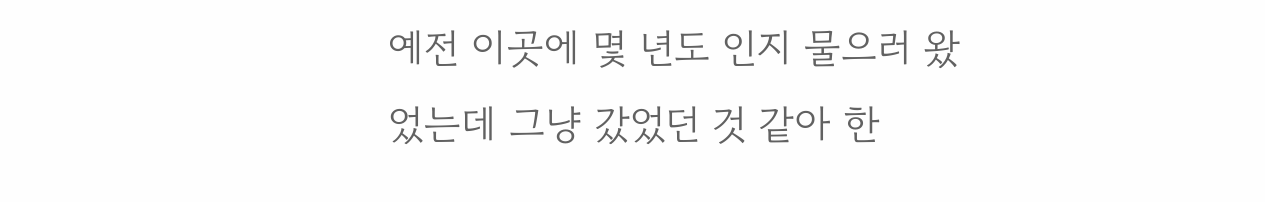예전 이곳에 몇 년도 인지 물으러 왔었는데 그냥 갔었던 것 같아 한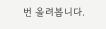번 올려봅니다.